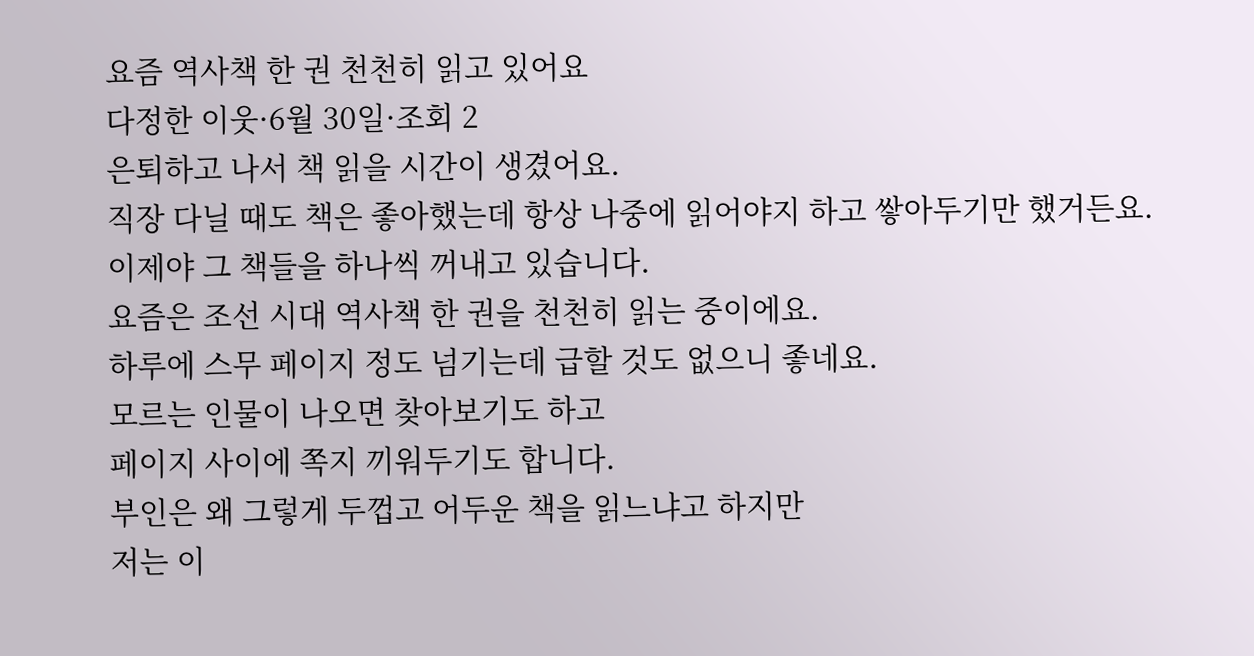요즘 역사책 한 권 천천히 읽고 있어요
다정한 이웃·6월 30일·조회 2
은퇴하고 나서 책 읽을 시간이 생겼어요.
직장 다닐 때도 책은 좋아했는데 항상 나중에 읽어야지 하고 쌓아두기만 했거든요.
이제야 그 책들을 하나씩 꺼내고 있습니다.
요즘은 조선 시대 역사책 한 권을 천천히 읽는 중이에요.
하루에 스무 페이지 정도 넘기는데 급할 것도 없으니 좋네요.
모르는 인물이 나오면 찾아보기도 하고
페이지 사이에 쪽지 끼워두기도 합니다.
부인은 왜 그렇게 두껍고 어두운 책을 읽느냐고 하지만
저는 이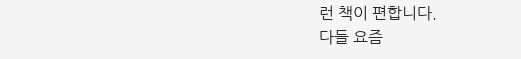런 책이 편합니다.
다들 요즘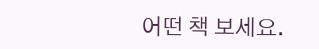어떤 책 보세요.